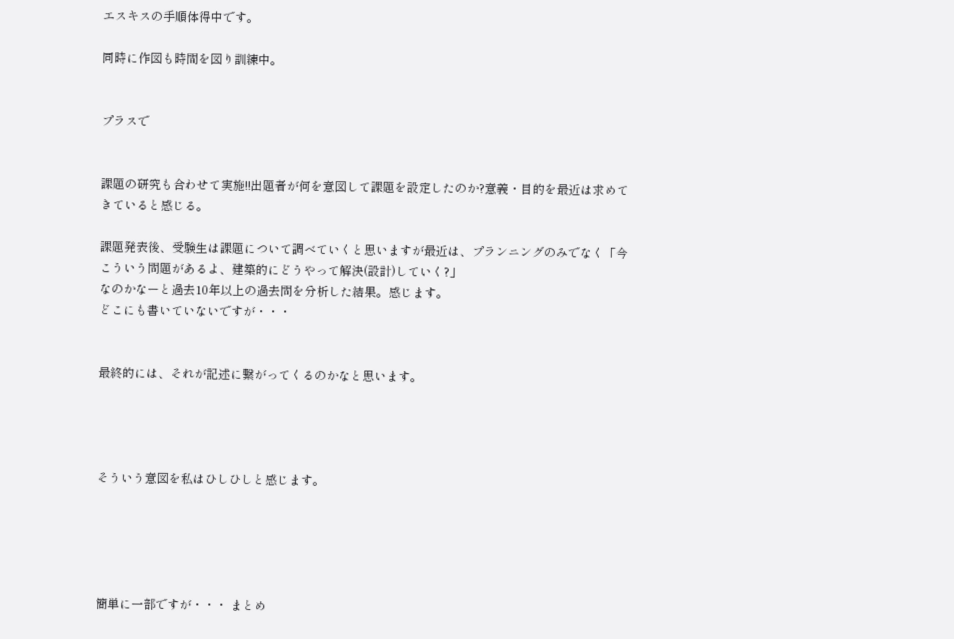エスキスの手順体得中です。

同時に作図も時間を図り訓練中。


プラスで


課題の研究も合わせて実施!!出題者が何を意図して課題を設定したのか?意義・目的を最近は求めてきていると感じる。

課題発表後、受験生は課題について調べていくと思いますが最近は、プランニングのみでなく「今こういう問題があるよ、建築的にどうやって解決(設計)していく?」
なのかなーと過去10年以上の過去問を分析した結果。感じます。
どこにも書いていないですが・・・


最終的には、それが記述に繋がってくるのかなと思います。




そういう意図を私はひしひしと感じます。





簡単に一部ですが・・・ まとめ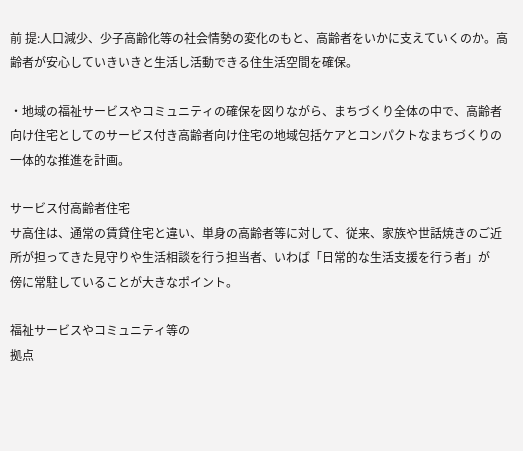前 提:人口減少、少子高齢化等の社会情勢の変化のもと、高齢者をいかに支えていくのか。高齢者が安心していきいきと生活し活動できる住生活空間を確保。

・地域の福祉サービスやコミュニティの確保を図りながら、まちづくり全体の中で、高齢者向け住宅としてのサービス付き高齢者向け住宅の地域包括ケアとコンパクトなまちづくりの一体的な推進を計画。

サービス付高齢者住宅
サ高住は、通常の賃貸住宅と違い、単身の高齢者等に対して、従来、家族や世話焼きのご近所が担ってきた見守りや生活相談を行う担当者、いわば「日常的な生活支援を行う者」が
傍に常駐していることが大きなポイント。

福祉サービスやコミュニティ等の
拠点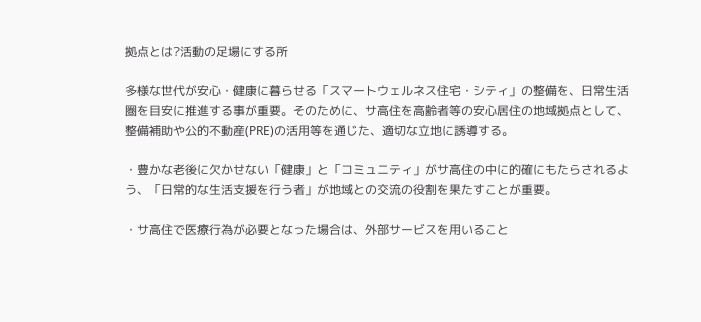拠点とは?活動の足場にする所

多様な世代が安心・健康に暮らせる「スマートウェルネス住宅・シティ」の整備を、日常生活圏を目安に推進する事が重要。そのために、サ高住を高齢者等の安心居住の地域拠点として、整備補助や公的不動産(PRE)の活用等を通じた、適切な立地に誘導する。

・豊かな老後に欠かせない「健康」と「コミュニティ」がサ高住の中に的確にもたらされるよう、「日常的な生活支援を行う者」が地域との交流の役割を果たすことが重要。

・サ高住で医療行為が必要となった場合は、外部サービスを用いること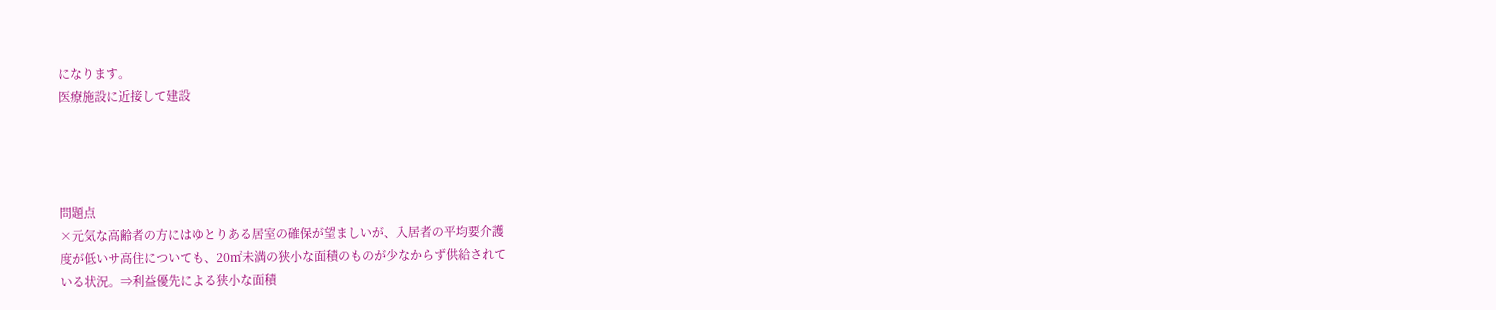になります。
医療施設に近接して建設




問題点
×元気な高齢者の方にはゆとりある居室の確保が望ましいが、入居者の平均要介護
度が低いサ高住についても、20㎡未満の狭小な面積のものが少なからず供給されて
いる状況。⇒利益優先による狭小な面積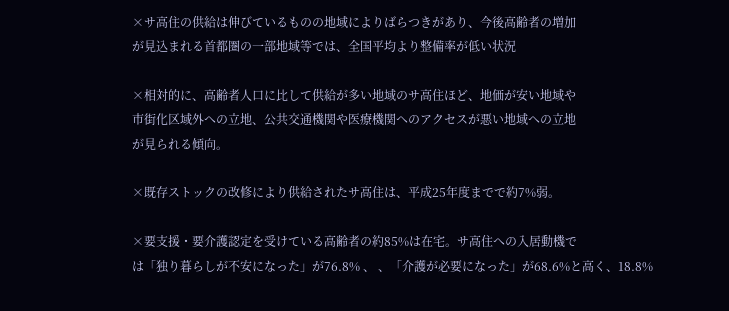×サ高住の供給は伸びているものの地域によりばらつきがあり、今後高齢者の増加
が見込まれる首都圏の一部地域等では、全国平均より整備率が低い状況

×相対的に、高齢者人口に比して供給が多い地域のサ高住ほど、地価が安い地域や
市街化区域外への立地、公共交通機関や医療機関へのアクセスが悪い地域への立地
が見られる傾向。

×既存ストックの改修により供給されたサ高住は、平成25年度までで約7%弱。

×要支援・要介護認定を受けている高齢者の約85%は在宅。サ高住への入居動機で
は「独り暮らしが不安になった」が76.8% 、 、「介護が必要になった」が68.6%と高く、18.8%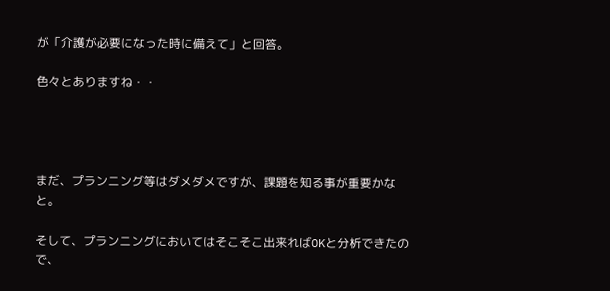が「介護が必要になった時に備えて」と回答。

色々とありますね・・




まだ、プランニング等はダメダメですが、課題を知る事が重要かなと。

そして、プランニングにおいてはそこそこ出来ればOKと分析できたので、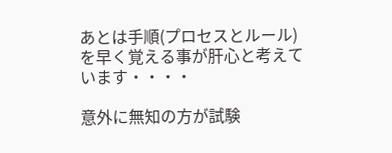あとは手順(プロセスとルール)を早く覚える事が肝心と考えています・・・・

意外に無知の方が試験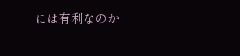には有利なのか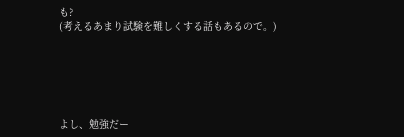も?
(考えるあまり試験を難しくする話もあるので。)






よし、勉強だー